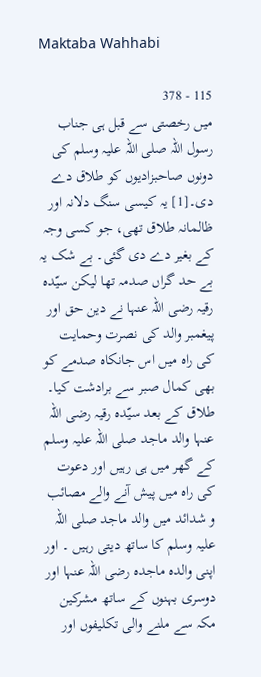Maktaba Wahhabi

115 - 378
میں رخصتی سے قبل ہی جناب رسول اللہ صلی اللہ علیہ وسلم کی دونوں صاحبزادیوں کو طلاق دے دی۔[1] یہ کیسی سنگ دلانہ اور ظالمانہ طلاق تھی، جو کسی وجہ کے بغیر دے دی گئی۔ بے شک یہ بے حد گراں صدمہ تھا لیکن سیّدہ رقیہ رضی اللہ عنہا نے دین حق اور پیغمبر والد کی نصرت وحمایت کی راہ میں اس جانکاہ صدمے کو بھی کمال صبر سے برادشت کیا۔ طلاق کے بعد سیّدہ رقیہ رضی اللہ عنہا والد ماجد صلی اللہ علیہ وسلم کے گھر میں ہی رہیں اور دعوت کی راہ میں پیش آنے والے مصائب و شدائد میں والد ماجد صلی اللہ علیہ وسلم کا ساتھ دیتی رہیں ۔ اور اپنی والدہ ماجدہ رضی اللہ عنہا اور دوسری بہنوں کے ساتھ مشرکین مکہ سے ملنے والی تکلیفوں اور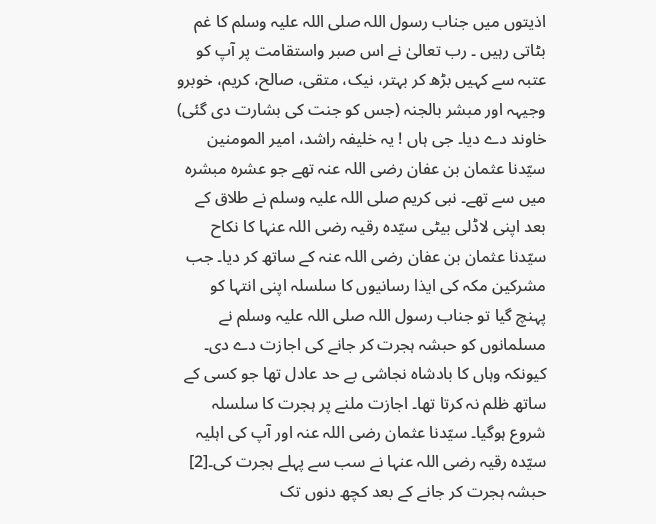اذیتوں میں جناب رسول اللہ صلی اللہ علیہ وسلم کا غم بٹاتی رہیں ۔ رب تعالیٰ نے اس صبر واستقامت پر آپ کو عتبہ سے کہیں بڑھ کر بہتر، نیک، متقی، صالح، کریم، خوبرو وجیہہ اور مبشر بالجنہ (جس کو جنت کی بشارت دی گئی) خاوند دے دیا۔ جی ہاں ! یہ خلیفہ راشد، امیر المومنین سیّدنا عثمان بن عفان رضی اللہ عنہ تھے جو عشرہ مبشرہ میں سے تھے۔ نبی کریم صلی اللہ علیہ وسلم نے طلاق کے بعد اپنی لاڈلی بیٹی سیّدہ رقیہ رضی اللہ عنہا کا نکاح سیّدنا عثمان بن عفان رضی اللہ عنہ کے ساتھ کر دیا۔ جب مشرکین مکہ کی ایذا رسانیوں کا سلسلہ اپنی انتہا کو پہنچ گیا تو جناب رسول اللہ صلی اللہ علیہ وسلم نے مسلمانوں کو حبشہ ہجرت کر جانے کی اجازت دے دی۔ کیونکہ وہاں کا بادشاہ نجاشی بے حد عادل تھا جو کسی کے ساتھ ظلم نہ کرتا تھا۔ اجازت ملنے پر ہجرت کا سلسلہ شروع ہوگیا۔ سیّدنا عثمان رضی اللہ عنہ اور آپ کی اہلیہ سیّدہ رقیہ رضی اللہ عنہا نے سب سے پہلے ہجرت کی۔[2] حبشہ ہجرت کر جانے کے بعد کچھ دنوں تک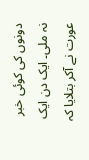دونوں کی کوئی خبر نہ ملی۔ ایک دن ایک عورت نے آکر بتلایا کہ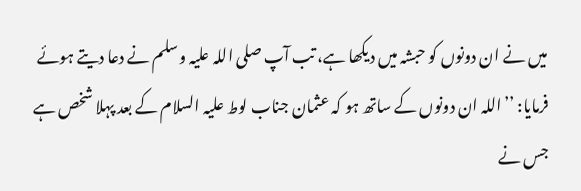میں نے ان دونوں کو حبشہ میں دیکھا ہے، تب آپ صلی اللہ علیہ وسلم نے دعا دیتے ہوئے فرمایا: ’’اللہ ان دونوں کے ساتھ ہو کہ عثمان جناب لوط علیہ السلام کے بعد پہلا شخص ہے جس نے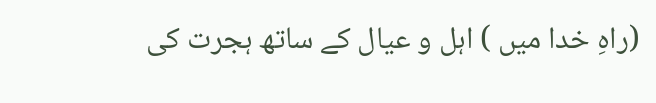(راہِ خدا میں ) اہل و عیال کے ساتھ ہجرت کی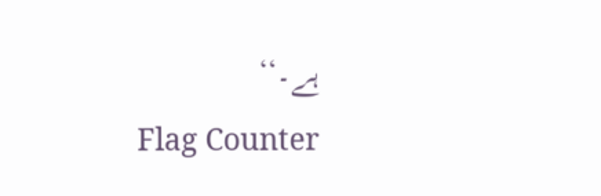ہے۔‘‘
Flag Counter